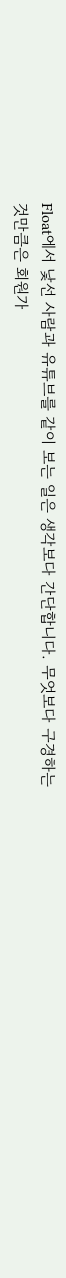Float에서 낯선 사람과 유튜브를 같이 보는 일은 생각보다 간단합니다. 무엇보다 구경하는 것만큼은 회원가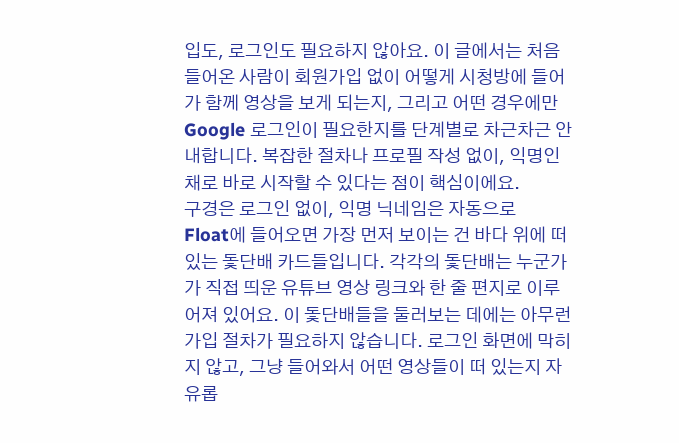입도, 로그인도 필요하지 않아요. 이 글에서는 처음 들어온 사람이 회원가입 없이 어떻게 시청방에 들어가 함께 영상을 보게 되는지, 그리고 어떤 경우에만 Google 로그인이 필요한지를 단계별로 차근차근 안내합니다. 복잡한 절차나 프로필 작성 없이, 익명인 채로 바로 시작할 수 있다는 점이 핵심이에요.
구경은 로그인 없이, 익명 닉네임은 자동으로
Float에 들어오면 가장 먼저 보이는 건 바다 위에 떠 있는 돛단배 카드들입니다. 각각의 돛단배는 누군가가 직접 띄운 유튜브 영상 링크와 한 줄 편지로 이루어져 있어요. 이 돛단배들을 둘러보는 데에는 아무런 가입 절차가 필요하지 않습니다. 로그인 화면에 막히지 않고, 그냥 들어와서 어떤 영상들이 떠 있는지 자유롭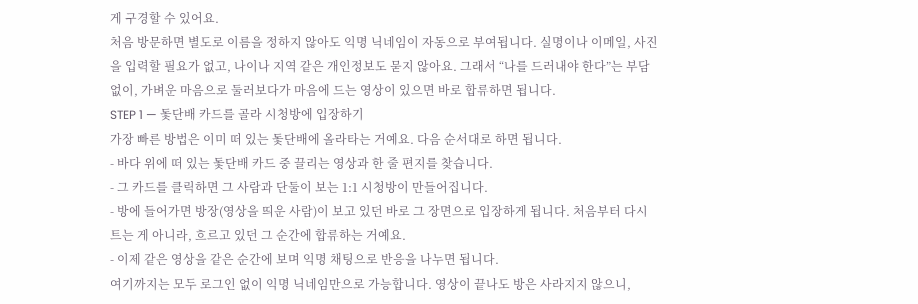게 구경할 수 있어요.
처음 방문하면 별도로 이름을 정하지 않아도 익명 닉네임이 자동으로 부여됩니다. 실명이나 이메일, 사진을 입력할 필요가 없고, 나이나 지역 같은 개인정보도 묻지 않아요. 그래서 “나를 드러내야 한다”는 부담 없이, 가벼운 마음으로 둘러보다가 마음에 드는 영상이 있으면 바로 합류하면 됩니다.
STEP 1 — 돛단배 카드를 골라 시청방에 입장하기
가장 빠른 방법은 이미 떠 있는 돛단배에 올라타는 거예요. 다음 순서대로 하면 됩니다.
- 바다 위에 떠 있는 돛단배 카드 중 끌리는 영상과 한 줄 편지를 찾습니다.
- 그 카드를 클릭하면 그 사람과 단둘이 보는 1:1 시청방이 만들어집니다.
- 방에 들어가면 방장(영상을 띄운 사람)이 보고 있던 바로 그 장면으로 입장하게 됩니다. 처음부터 다시 트는 게 아니라, 흐르고 있던 그 순간에 합류하는 거예요.
- 이제 같은 영상을 같은 순간에 보며 익명 채팅으로 반응을 나누면 됩니다.
여기까지는 모두 로그인 없이 익명 닉네임만으로 가능합니다. 영상이 끝나도 방은 사라지지 않으니,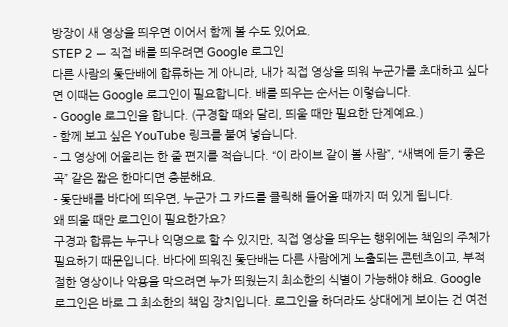방장이 새 영상을 띄우면 이어서 함께 볼 수도 있어요.
STEP 2 — 직접 배를 띄우려면 Google 로그인
다른 사람의 돛단배에 합류하는 게 아니라, 내가 직접 영상을 띄워 누군가를 초대하고 싶다면 이때는 Google 로그인이 필요합니다. 배를 띄우는 순서는 이렇습니다.
- Google 로그인을 합니다. (구경할 때와 달리, 띄울 때만 필요한 단계예요.)
- 함께 보고 싶은 YouTube 링크를 붙여 넣습니다.
- 그 영상에 어울리는 한 줄 편지를 적습니다. “이 라이브 같이 볼 사람”, “새벽에 듣기 좋은 곡” 같은 짧은 한마디면 충분해요.
- 돛단배를 바다에 띄우면, 누군가 그 카드를 클릭해 들어올 때까지 떠 있게 됩니다.
왜 띄울 때만 로그인이 필요한가요?
구경과 합류는 누구나 익명으로 할 수 있지만, 직접 영상을 띄우는 행위에는 책임의 주체가 필요하기 때문입니다. 바다에 띄워진 돛단배는 다른 사람에게 노출되는 콘텐츠이고, 부적절한 영상이나 악용을 막으려면 누가 띄웠는지 최소한의 식별이 가능해야 해요. Google 로그인은 바로 그 최소한의 책임 장치입니다. 로그인을 하더라도 상대에게 보이는 건 여전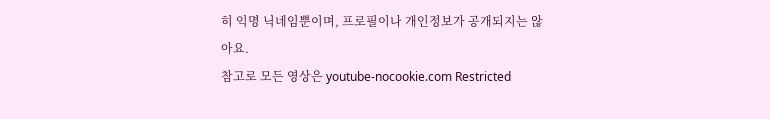히 익명 닉네임뿐이며, 프로필이나 개인정보가 공개되지는 않아요.
참고로 모든 영상은 youtube-nocookie.com Restricted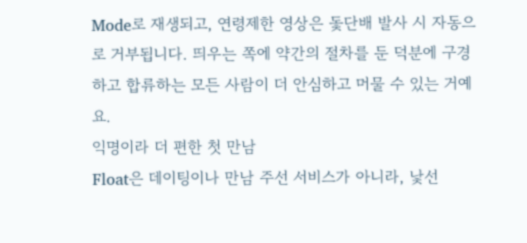Mode로 재생되고, 연령제한 영상은 돛단배 발사 시 자동으로 거부됩니다. 띄우는 쪽에 약간의 절차를 둔 덕분에 구경하고 합류하는 모든 사람이 더 안심하고 머물 수 있는 거예요.
익명이라 더 편한 첫 만남
Float은 데이팅이나 만남 주선 서비스가 아니라, 낯선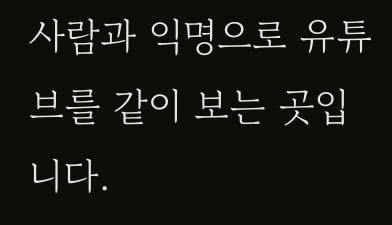사람과 익명으로 유튜브를 같이 보는 곳입니다.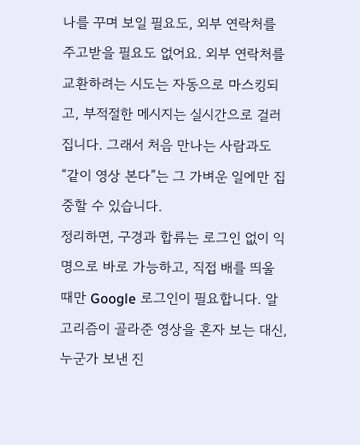나를 꾸며 보일 필요도, 외부 연락처를 주고받을 필요도 없어요. 외부 연락처를 교환하려는 시도는 자동으로 마스킹되고, 부적절한 메시지는 실시간으로 걸러집니다. 그래서 처음 만나는 사람과도 “같이 영상 본다”는 그 가벼운 일에만 집중할 수 있습니다.
정리하면, 구경과 합류는 로그인 없이 익명으로 바로 가능하고, 직접 배를 띄울 때만 Google 로그인이 필요합니다. 알고리즘이 골라준 영상을 혼자 보는 대신, 누군가 보낸 진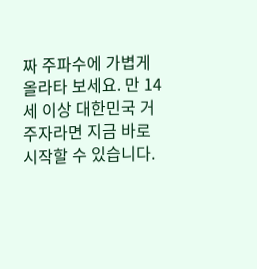짜 주파수에 가볍게 올라타 보세요. 만 14세 이상 대한민국 거주자라면 지금 바로 시작할 수 있습니다.